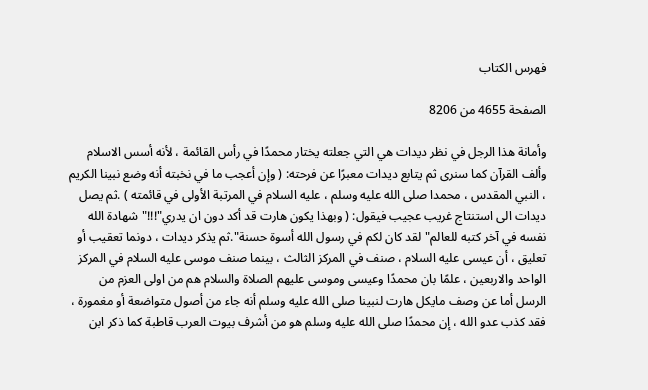فهرس الكتاب

الصفحة 4655 من 8206

وأمانة هذا الرجل في نظر ديدات هي التي جعلته يختار محمدًا في رأس القائمة ، لأنه أسس الاسلام وألف القرآن كما سنرى ثم يتابع ديدات معبرًا عن فرحته: ( وإن أعجب ما في نخبته أنه وضع نبينا الكريم ، النبي المقدس ، محمدا صلى الله عليه وسلم ، عليه السلام في المرتبة الأولى في قائمته ) .ثم يصل ديدات الى استنتاج غريب عجيب فيقول: ( وبهذا يكون هارت قد أكد دون ان يدري"!!!"شهادة الله نفسه في آخر كتبه للعالم"لقد كان لكم في رسول الله أسوة حسنة".ثم يذكر ديدات ، دونما تعقيب أو تعليق ، أن عيسى عليه السلام ، صنف في المركز الثالث ، بينما صنف موسى عليه السلام في المركز الواحد والاربعين ، علمًا بان محمدًا وعيسى وموسى عليهم الصلاة والسلام هم من اولى العزم من الرسل أما عن وصف مايكل هارت لنبينا صلى الله عليه وسلم أنه جاء من أصول متواضعة أو مغمورة ، فقد كذب عدو الله ، إن محمدًا صلى الله عليه وسلم هو من أشرف بيوت العرب قاطبة كما ذكر ابن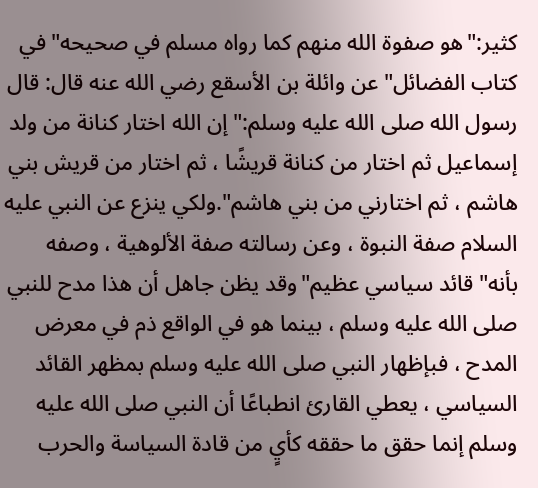كثير:"هو صفوة الله منهم كما رواه مسلم في صحيحه"في كتاب الفضائل"عن وائلة بن الأسقع رضي الله عنه قال: قال رسول الله صلى الله عليه وسلم:"إن الله اختار كنانة من ولد إسماعيل ثم اختار من كنانة قريشًا ، ثم اختار من قريش بني هاشم ، ثم اختارني من بني هاشم".ولكي ينزع عن النبي عليه السلام صفة النبوة ، وعن رسالته صفة الألوهية ، وصفه بأنه"قائد سياسي عظيم"وقد يظن جاهل أن هذا مدح للنبي صلى الله عليه وسلم ، بينما هو في الواقع ذم في معرض المدح ، فبإظهار النبي صلى الله عليه وسلم بمظهر القائد السياسي ، يعطي القارئ انطباعًا أن النبي صلى الله عليه وسلم إنما حقق ما حققه كأيٍ من قادة السياسة والحرب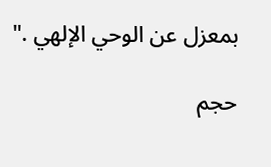بمعزل عن الوحي الإلهي ."

حجم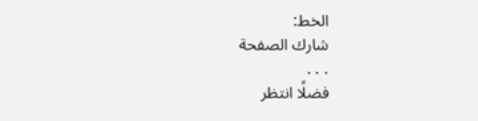الخط:
شارك الصفحة
. . .
فضلًا انتظر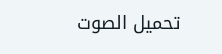تحميل الصوت